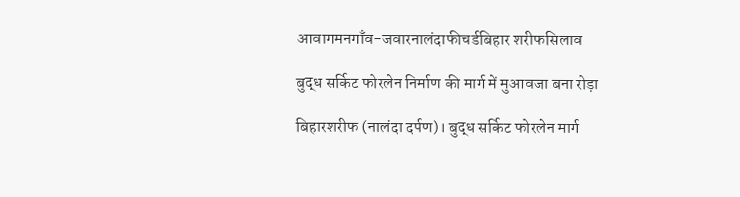आवागमनगाँव-जवारनालंदाफीचर्डबिहार शरीफसिलाव

बुद्ध सर्किट फोरलेन निर्माण की मार्ग में मुआवजा बना रोड़ा

बिहारशरीफ (नालंदा दर्पण)। बुद्ध सर्किट फोरलेन मार्ग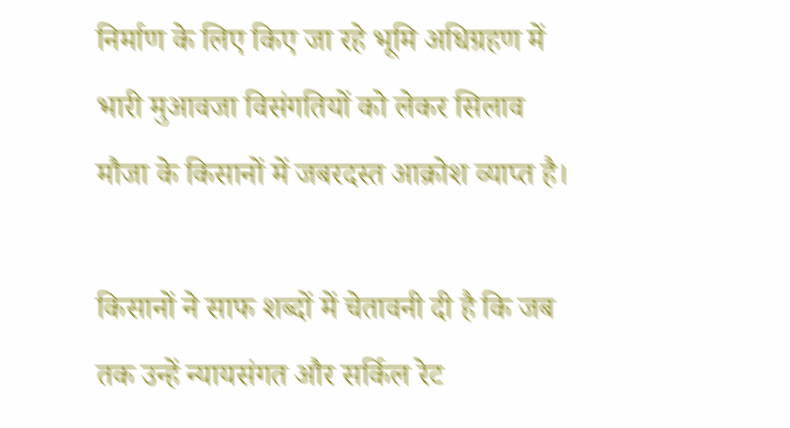निर्माण के लिए किए जा रहे भूमि अधिग्रहण में भारी मुआवजा विसंगतियों को लेकर सिलाव मौजा के किसानों में जबरदस्त आक्रोश व्याप्त है।

किसानों ने साफ शब्दों में चेतावनी दी है कि जब तक उन्हें न्यायसंगत और सर्किल रेट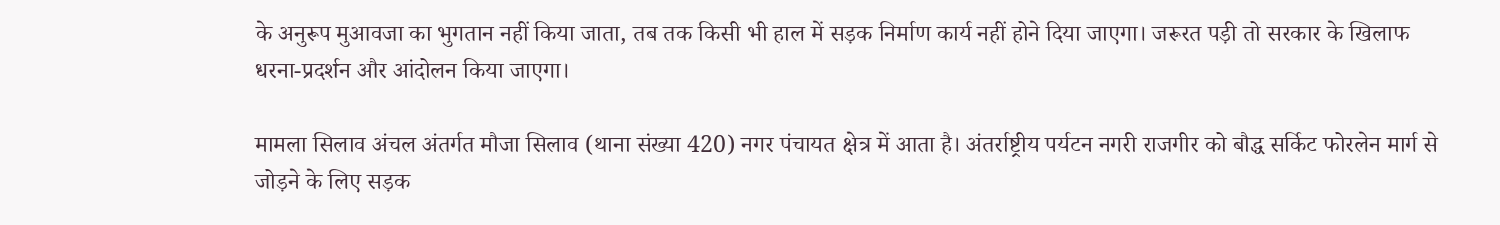के अनुरूप मुआवजा का भुगतान नहीं किया जाता, तब तक किसी भी हाल में सड़क निर्माण कार्य नहीं होने दिया जाएगा। जरूरत पड़ी तो सरकार के खिलाफ धरना-प्रदर्शन और आंदोलन किया जाएगा।

मामला सिलाव अंचल अंतर्गत मौजा सिलाव (थाना संख्या 420) नगर पंचायत क्षेत्र में आता है। अंतर्राष्ट्रीय पर्यटन नगरी राजगीर को बौद्ध सर्किट फोरलेन मार्ग से जोड़ने के लिए सड़क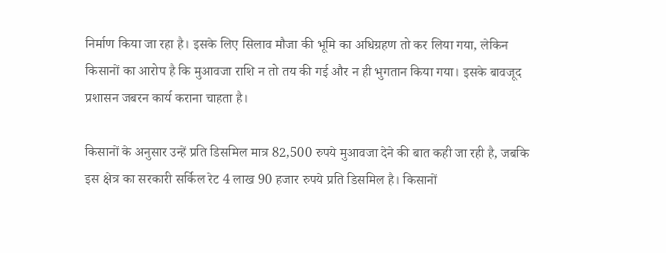निर्माण किया जा रहा है। इसके लिए सिलाव मौजा की भूमि का अधिग्रहण तो कर लिया गया, लेकिन किसानों का आरोप है कि मुआवजा राशि न तो तय की गई और न ही भुगतान किया गया। इसके बावजूद प्रशासन जबरन कार्य कराना चाहता है।

किसानों के अनुसार उन्हें प्रति डिसमिल मात्र 82,500 रुपये मुआवजा देने की बात कही जा रही है, जबकि इस क्षेत्र का सरकारी सर्किल रेट 4 लाख 90 हजार रुपये प्रति डिसमिल है। किसानों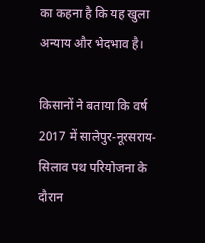का कहना है कि यह खुला अन्याय और भेदभाव है।

किसानों ने बताया कि वर्ष 2017 में सालेपुर-नूरसराय-सिलाव पथ परियोजना के दौरान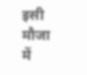इसी मौजा में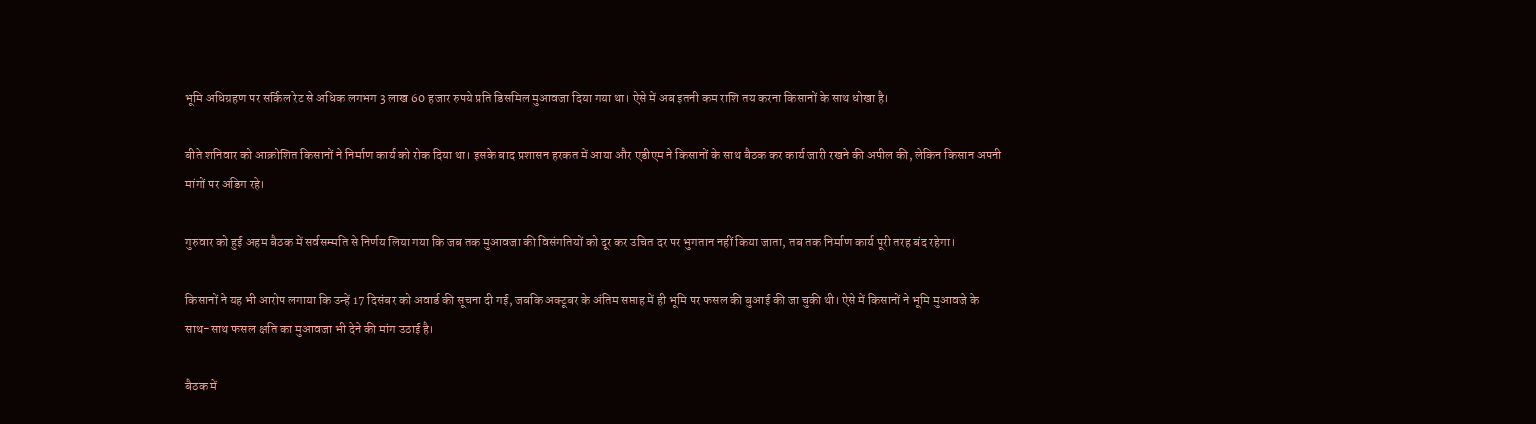भूमि अधिग्रहण पर सर्किल रेट से अधिक लगभग 3 लाख 60 हजार रुपये प्रति डिसमिल मुआवजा दिया गया था। ऐसे में अब इतनी कम राशि तय करना किसानों के साथ धोखा है।

बीते शनिवार को आक्रोशित किसानों ने निर्माण कार्य को रोक दिया था। इसके बाद प्रशासन हरकत में आया और एडीएम ने किसानों के साथ बैठक कर कार्य जारी रखने की अपील की, लेकिन किसान अपनी मांगों पर अडिग रहे।

गुरुवार को हुई अहम बैठक में सर्वसम्मति से निर्णय लिया गया कि जब तक मुआवजा की विसंगतियों को दूर कर उचित दर पर भुगतान नहीं किया जाता, तब तक निर्माण कार्य पूरी तरह बंद रहेगा।

किसानों ने यह भी आरोप लगाया कि उन्हें 17 दिसंबर को अवार्ड की सूचना दी गई, जबकि अक्टूबर के अंतिम सप्ताह में ही भूमि पर फसल की बुआई की जा चुकी थी। ऐसे में किसानों ने भूमि मुआवजे के साथ-साथ फसल क्षति का मुआवजा भी देने की मांग उठाई है।

बैठक में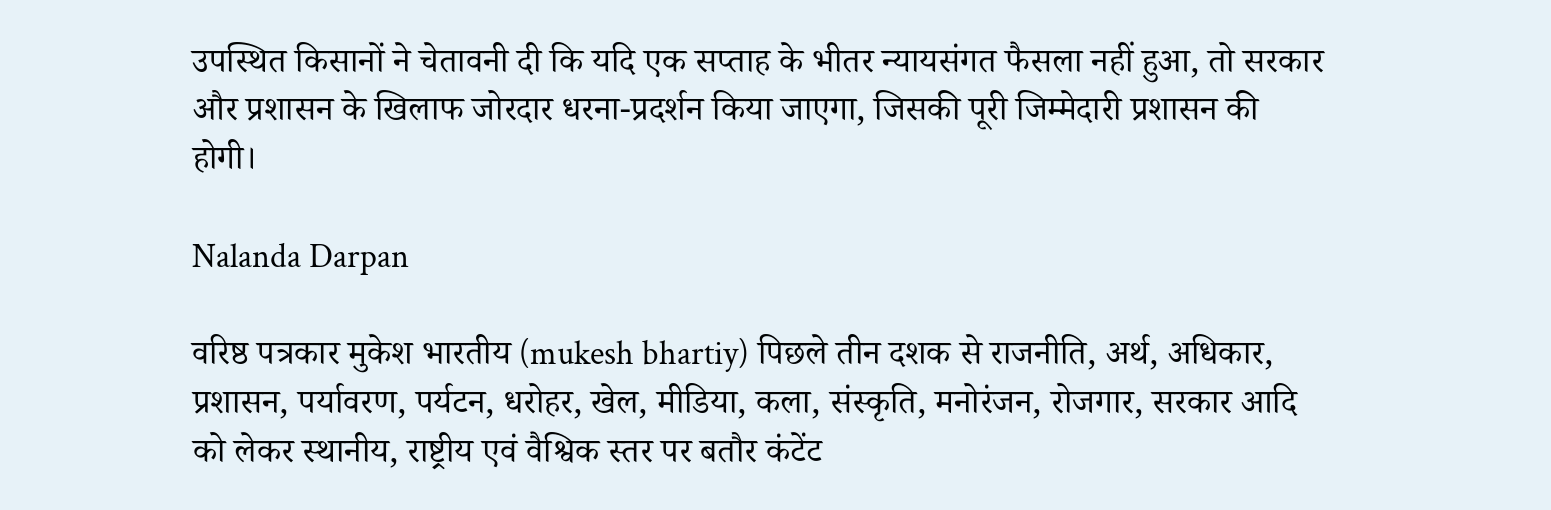उपस्थित किसानों ने चेतावनी दी कि यदि एक सप्ताह के भीतर न्यायसंगत फैसला नहीं हुआ, तो सरकार और प्रशासन के खिलाफ जोरदार धरना-प्रदर्शन किया जाएगा, जिसकी पूरी जिम्मेदारी प्रशासन की होगी।

Nalanda Darpan

वरिष्ठ पत्रकार मुकेश भारतीय (mukesh bhartiy) पिछले तीन दशक से राजनीति, अर्थ, अधिकार, प्रशासन, पर्यावरण, पर्यटन, धरोहर, खेल, मीडिया, कला, संस्कृति, मनोरंजन, रोजगार, सरकार आदि को लेकर स्थानीय, राष्ट्रीय एवं वैश्विक स्तर पर बतौर कंटेंट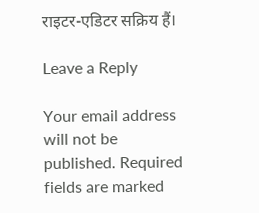राइटर-एडिटर सक्रिय हैं।

Leave a Reply

Your email address will not be published. Required fields are marked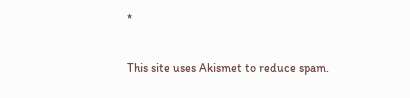*

This site uses Akismet to reduce spam.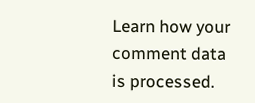Learn how your comment data is processed.